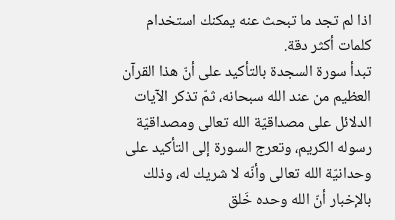اذا لم تجد ما تبحث عنه يمكنك استخدام كلمات أكثر دقة.
تبدأ سورة السجدة بالتأكيد على أنّ هذا القرآن العظيم من عند الله سبحانه، ثمّ تذكر الآيات الدلائل على مصداقيّة الله تعالى ومصداقيّة رسوله الكريم، وتعرج السورة إلى التأكيد على وحدانيّة الله تعالى وأنّه لا شريك له، وذلك بالإخبار أنّ الله وحده خَلق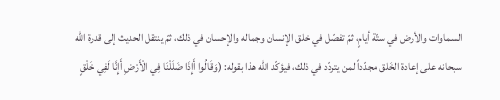السماوات والأرض في ستّة أيامٍ، ثمّ تفصّل في خلق الإنسان وجماله والإحسان في ذلك، ثمّ ينتقل الحديث إلى قدرة الله سبحانه على إعادة الخَلق مجدّداً لمن يتردّد في ذلك، فيؤكّد الله هذا بقوله: (وَقَالُوا أَإِذَا ضَلَلْنَا فِي الْأَرْضِ أَإِنَّا لَفِي خَلْقٍ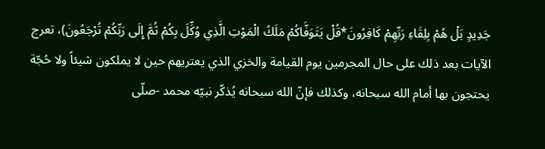جَدِيدٍ بَلْ هُمْ بِلِقَاءِ رَبِّهِمْ كَافِرُونَ*قُلْ يَتَوَفَّاكُمْ مَلَكُ الْمَوْتِ الَّذِي وُكِّلَ بِكُمْ ثُمَّ إِلَى رَبِّكُمْ تُرْجَعُونَ)، تعرج الآيات بعد ذلك على حال المجرمين يوم القيامة والخزي الذي يعتريهم حين لا يملكون شيئاً ولا حُجّة يحتجون بها أمام الله سبحانه، وكذلك فإنّ الله سبحانه يُذكّر نبيّه محمد -صلّى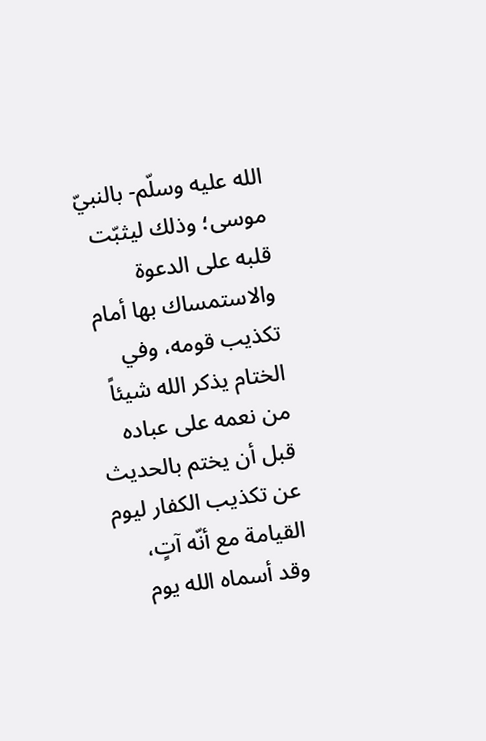الله عليه وسلّم- بالنبيّ موسى؛ وذلك ليثبّت قلبه على الدعوة والاستمساك بها أمام تكذيب قومه، وفي الختام يذكر الله شيئاً من نعمه على عباده قبل أن يختم بالحديث عن تكذيب الكفار ليوم القيامة مع أنّه آتٍ، وقد أسماه الله يوم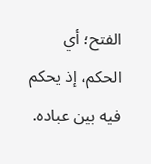الفتح؛ أي الحكم، إذ يحكم فيه بين عباده.